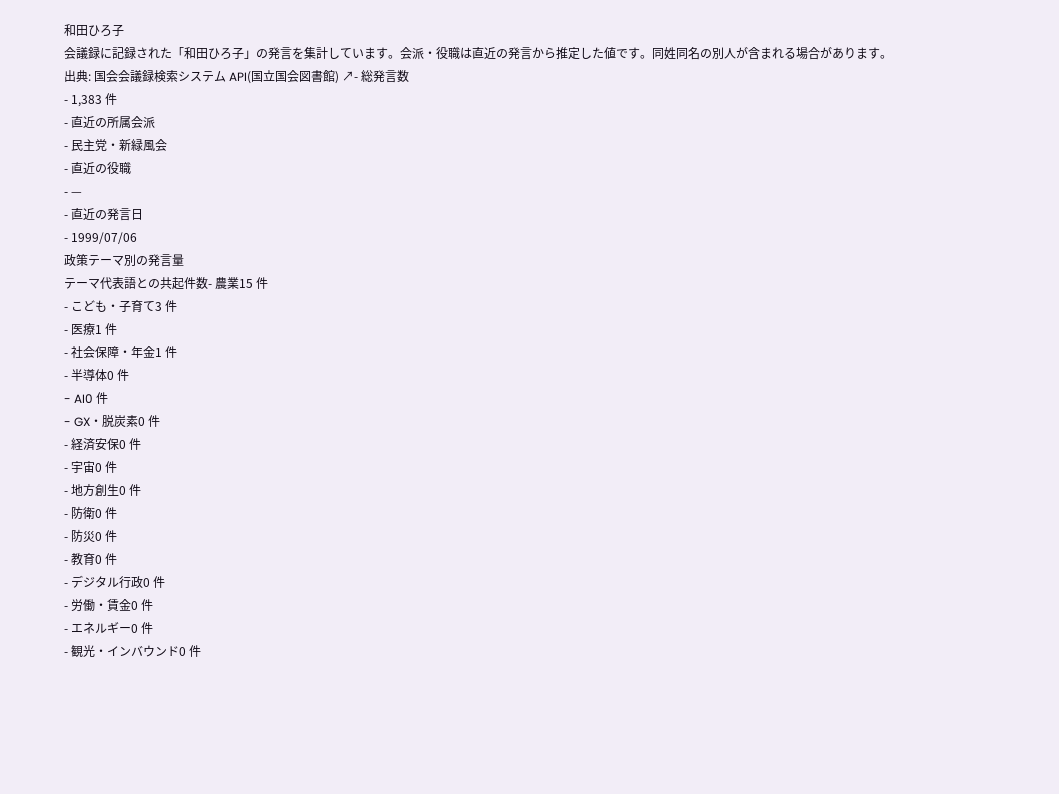和田ひろ子
会議録に記録された「和田ひろ子」の発言を集計しています。会派・役職は直近の発言から推定した値です。同姓同名の別人が含まれる場合があります。
出典: 国会会議録検索システム API(国立国会図書館) ↗- 総発言数
- 1,383 件
- 直近の所属会派
- 民主党・新緑風会
- 直近の役職
- —
- 直近の発言日
- 1999/07/06
政策テーマ別の発言量
テーマ代表語との共起件数- 農業15 件
- こども・子育て3 件
- 医療1 件
- 社会保障・年金1 件
- 半導体0 件
- AI0 件
- GX・脱炭素0 件
- 経済安保0 件
- 宇宙0 件
- 地方創生0 件
- 防衛0 件
- 防災0 件
- 教育0 件
- デジタル行政0 件
- 労働・賃金0 件
- エネルギー0 件
- 観光・インバウンド0 件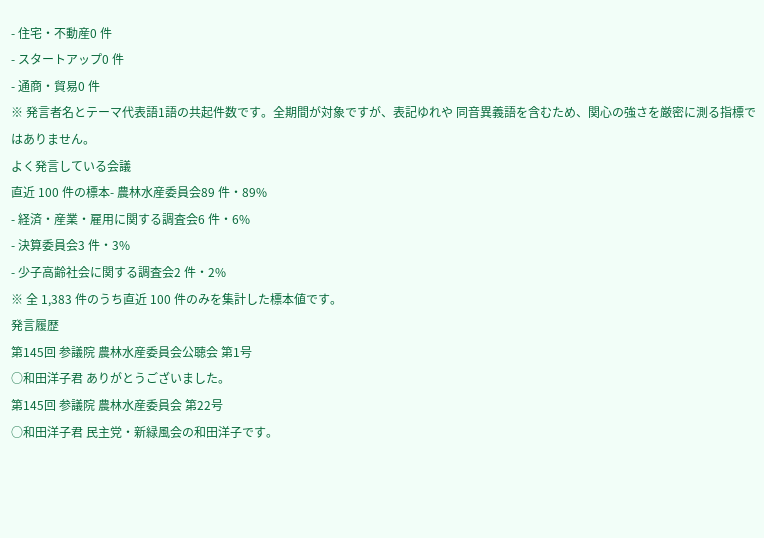- 住宅・不動産0 件
- スタートアップ0 件
- 通商・貿易0 件
※ 発言者名とテーマ代表語1語の共起件数です。全期間が対象ですが、表記ゆれや 同音異義語を含むため、関心の強さを厳密に測る指標ではありません。
よく発言している会議
直近 100 件の標本- 農林水産委員会89 件・89%
- 経済・産業・雇用に関する調査会6 件・6%
- 決算委員会3 件・3%
- 少子高齢社会に関する調査会2 件・2%
※ 全 1,383 件のうち直近 100 件のみを集計した標本値です。
発言履歴
第145回 参議院 農林水産委員会公聴会 第1号
○和田洋子君 ありがとうございました。
第145回 参議院 農林水産委員会 第22号
○和田洋子君 民主党・新緑風会の和田洋子です。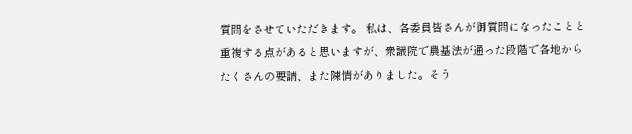質問をさせていただきます。 私は、各委員皆さんが御質問になったことと重複する点があると思いますが、衆議院で農基法が通った段階で各地からたくさんの要請、また陳情がありました。そう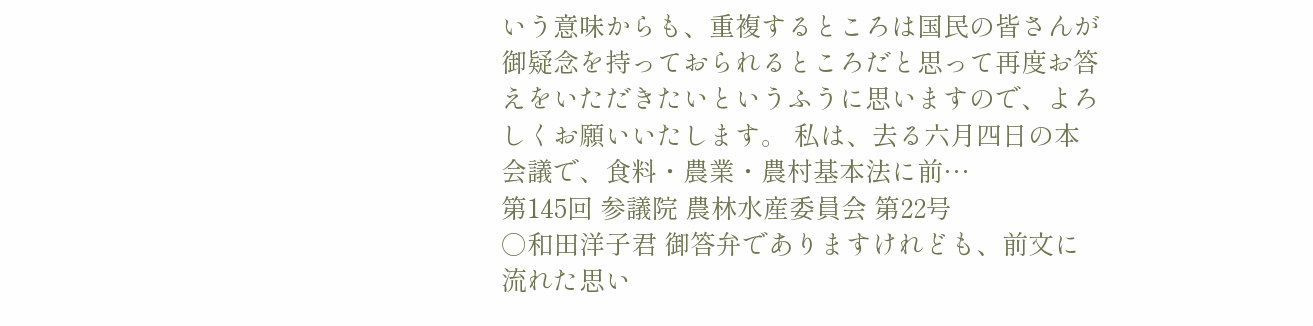いう意味からも、重複するところは国民の皆さんが御疑念を持っておられるところだと思って再度お答えをいただきたいというふうに思いますので、よろしくお願いいたします。 私は、去る六月四日の本会議で、食料・農業・農村基本法に前…
第145回 参議院 農林水産委員会 第22号
○和田洋子君 御答弁でありますけれども、前文に流れた思い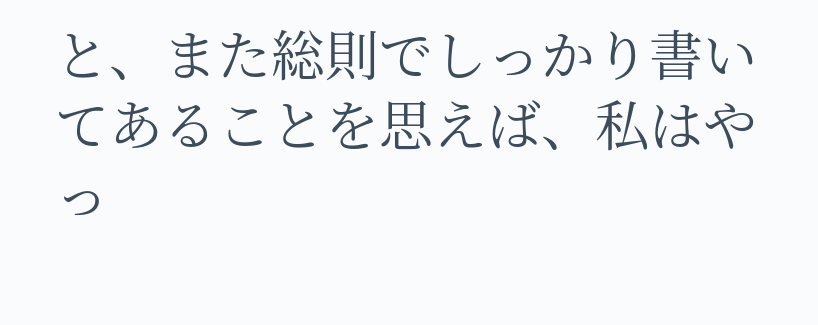と、また総則でしっかり書いてあることを思えば、私はやっ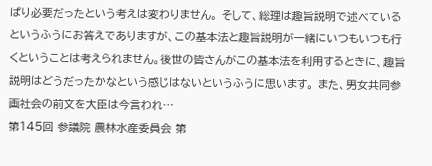ぱり必要だったという考えは変わりません。 そして、総理は趣旨説明で述べているというふうにお答えでありますが、この基本法と趣旨説明が一緒にいつもいつも行くということは考えられません。後世の皆さんがこの基本法を利用するときに、趣旨説明はどうだったかなという感じはないというふうに思います。 また、男女共同参画社会の前文を大臣は今言われ…
第145回 参議院 農林水産委員会 第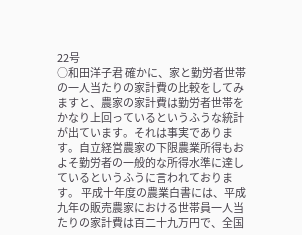22号
○和田洋子君 確かに、家と勤労者世帯の一人当たりの家計費の比較をしてみますと、農家の家計費は勤労者世帯をかなり上回っているというふうな統計が出ています。それは事実であります。自立経営農家の下限農業所得もおよそ勤労者の一般的な所得水準に達しているというふうに言われております。 平成十年度の農業白書には、平成九年の販売農家における世帯員一人当たりの家計費は百二十九万円で、全国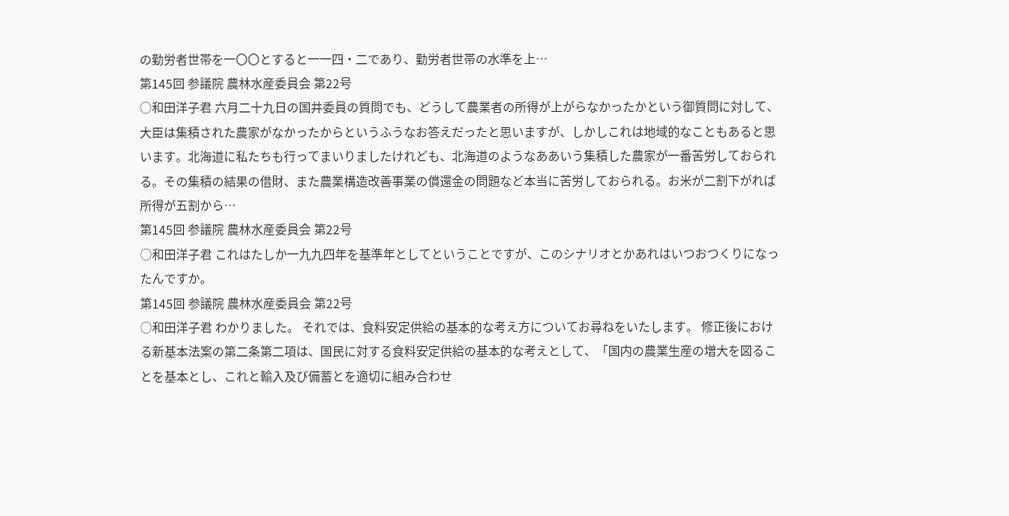の勤労者世帯を一〇〇とすると一一四・二であり、勤労者世帯の水準を上…
第145回 参議院 農林水産委員会 第22号
○和田洋子君 六月二十九日の国井委員の質問でも、どうして農業者の所得が上がらなかったかという御質問に対して、大臣は集積された農家がなかったからというふうなお答えだったと思いますが、しかしこれは地域的なこともあると思います。北海道に私たちも行ってまいりましたけれども、北海道のようなああいう集積した農家が一番苦労しておられる。その集積の結果の借財、また農業構造改善事業の償還金の問題など本当に苦労しておられる。お米が二割下がれば所得が五割から…
第145回 参議院 農林水産委員会 第22号
○和田洋子君 これはたしか一九九四年を基準年としてということですが、このシナリオとかあれはいつおつくりになったんですか。
第145回 参議院 農林水産委員会 第22号
○和田洋子君 わかりました。 それでは、食料安定供給の基本的な考え方についてお尋ねをいたします。 修正後における新基本法案の第二条第二項は、国民に対する食料安定供給の基本的な考えとして、「国内の農業生産の増大を図ることを基本とし、これと輸入及び備蓄とを適切に組み合わせ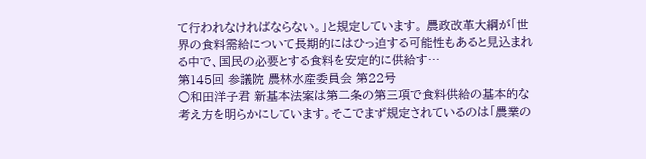て行われなければならない。」と規定しています。 農政改革大綱が「世界の食料需給について長期的にはひっ迫する可能性もあると見込まれる中で、国民の必要とする食料を安定的に供給す…
第145回 参議院 農林水産委員会 第22号
○和田洋子君 新基本法案は第二条の第三項で食料供給の基本的な考え方を明らかにしています。そこでまず規定されているのは「農業の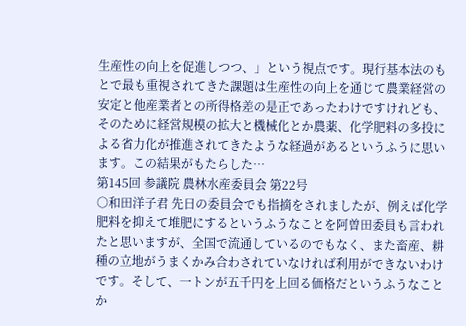生産性の向上を促進しつつ、」という視点です。現行基本法のもとで最も重視されてきた課題は生産性の向上を通じて農業経営の安定と他産業者との所得格差の是正であったわけですけれども、そのために経営規模の拡大と機械化とか農薬、化学肥料の多投による省力化が推進されてきたような経過があるというふうに思います。この結果がもたらした…
第145回 参議院 農林水産委員会 第22号
○和田洋子君 先日の委員会でも指摘をされましたが、例えば化学肥料を抑えて堆肥にするというふうなことを阿曽田委員も言われたと思いますが、全国で流通しているのでもなく、また畜産、耕種の立地がうまくかみ合わされていなければ利用ができないわけです。そして、一トンが五千円を上回る価格だというふうなことか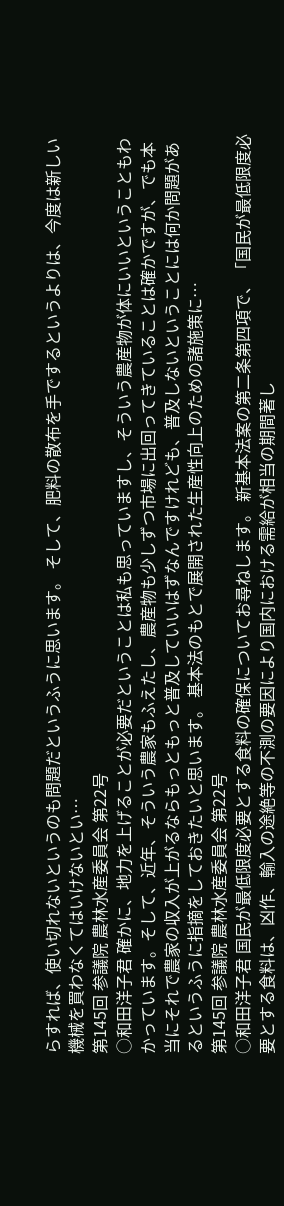らすれば、使い切れないというのも問題だというふうに思います。 そして、肥料の散布を手でするというよりは、今度は新しい機械を買わなくてはいけないとい…
第145回 参議院 農林水産委員会 第22号
○和田洋子君 確かに、地力を上げることが必要だということは私も思っていますし、そういう農産物が体にいいということもわかっています。そして、近年、そういう農家もふえたし、農産物も少しずつ市場に出回ってきていることは確かですが、でも本当にそれで農家の収入が上がるならもっともっと普及していいはずなんですけれども、普及しないということには何か問題があるというふうに指摘をしておきたいと思います。 基本法のもとで展開された生産性向上のための諸施策に…
第145回 参議院 農林水産委員会 第22号
○和田洋子君 国民が最低限度必要とする食料の確保についてお尋ねします。 新基本法案の第二条第四項で、「国民が最低限度必要とする食料は、凶作、輸入の途絶等の不測の要因により国内における需給が相当の期間著し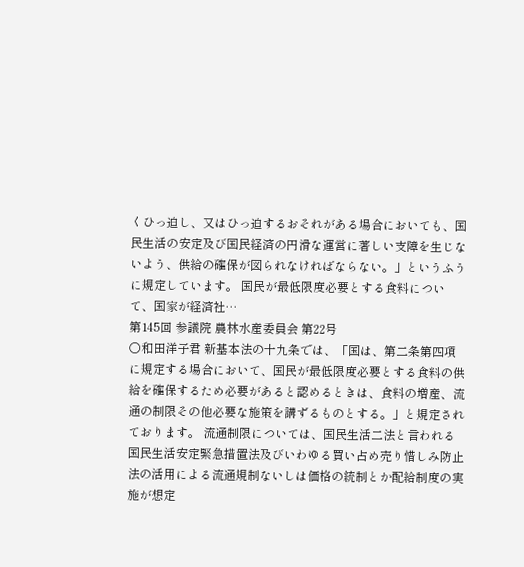くひっ迫し、又はひっ迫するおそれがある場合においても、国民生活の安定及び国民経済の円滑な運営に著しい支障を生じないよう、供給の確保が図られなければならない。」というふうに規定しています。 国民が最低限度必要とする食料について、国家が経済社…
第145回 参議院 農林水産委員会 第22号
○和田洋子君 新基本法の十九条では、「国は、第二条第四項に規定する場合において、国民が最低限度必要とする食料の供給を確保するため必要があると認めるときは、食料の増産、流通の制限その他必要な施策を講ずるものとする。」と規定されております。 流通制限については、国民生活二法と言われる国民生活安定緊急措置法及びいわゆる買い占め売り惜しみ防止法の活用による流通規制ないしは価格の統制とか配給制度の実施が想定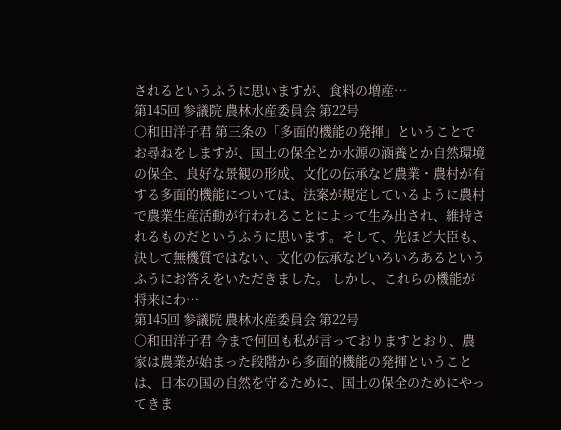されるというふうに思いますが、食料の増産…
第145回 参議院 農林水産委員会 第22号
○和田洋子君 第三条の「多面的機能の発揮」ということでお尋ねをしますが、国土の保全とか水源の涵養とか自然環境の保全、良好な景観の形成、文化の伝承など農業・農村が有する多面的機能については、法案が規定しているように農村で農業生産活動が行われることによって生み出され、維持されるものだというふうに思います。そして、先ほど大臣も、決して無機質ではない、文化の伝承などいろいろあるというふうにお答えをいただきました。 しかし、これらの機能が将来にわ…
第145回 参議院 農林水産委員会 第22号
○和田洋子君 今まで何回も私が言っておりますとおり、農家は農業が始まった段階から多面的機能の発揮ということは、日本の国の自然を守るために、国土の保全のためにやってきま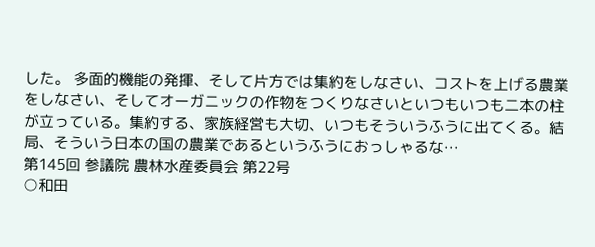した。 多面的機能の発揮、そして片方では集約をしなさい、コストを上げる農業をしなさい、そしてオーガニックの作物をつくりなさいといつもいつも二本の柱が立っている。集約する、家族経営も大切、いつもそういうふうに出てくる。結局、そういう日本の国の農業であるというふうにおっしゃるな…
第145回 参議院 農林水産委員会 第22号
○和田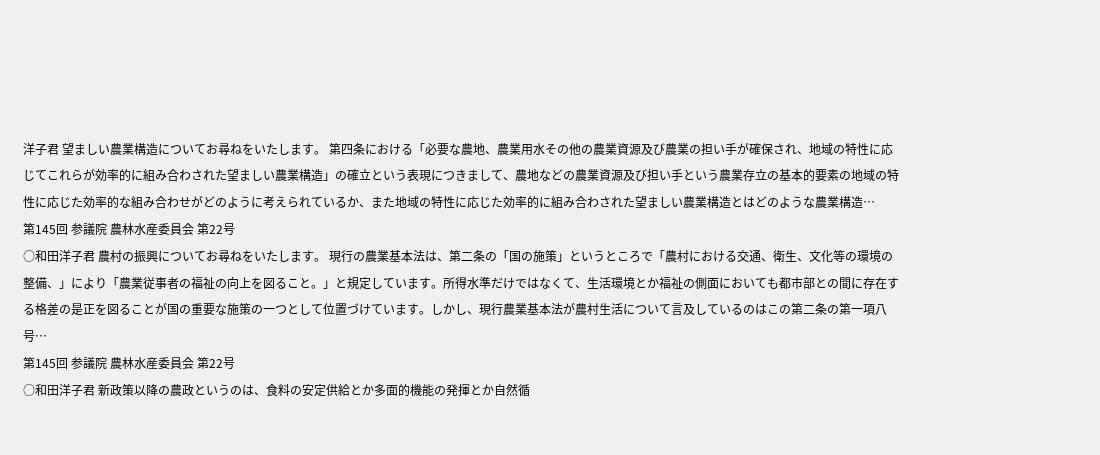洋子君 望ましい農業構造についてお尋ねをいたします。 第四条における「必要な農地、農業用水その他の農業資源及び農業の担い手が確保され、地域の特性に応じてこれらが効率的に組み合わされた望ましい農業構造」の確立という表現につきまして、農地などの農業資源及び担い手という農業存立の基本的要素の地域の特性に応じた効率的な組み合わせがどのように考えられているか、また地域の特性に応じた効率的に組み合わされた望ましい農業構造とはどのような農業構造…
第145回 参議院 農林水産委員会 第22号
○和田洋子君 農村の振興についてお尋ねをいたします。 現行の農業基本法は、第二条の「国の施策」というところで「農村における交通、衛生、文化等の環境の整備、」により「農業従事者の福祉の向上を図ること。」と規定しています。所得水準だけではなくて、生活環境とか福祉の側面においても都市部との間に存在する格差の是正を図ることが国の重要な施策の一つとして位置づけています。しかし、現行農業基本法が農村生活について言及しているのはこの第二条の第一項八号…
第145回 参議院 農林水産委員会 第22号
○和田洋子君 新政策以降の農政というのは、食料の安定供給とか多面的機能の発揮とか自然循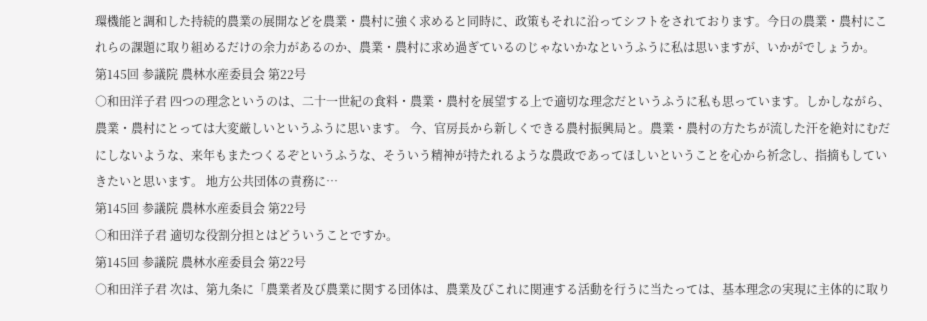環機能と調和した持続的農業の展開などを農業・農村に強く求めると同時に、政策もそれに沿ってシフトをされております。今日の農業・農村にこれらの課題に取り組めるだけの余力があるのか、農業・農村に求め過ぎているのじゃないかなというふうに私は思いますが、いかがでしょうか。
第145回 参議院 農林水産委員会 第22号
○和田洋子君 四つの理念というのは、二十一世紀の食料・農業・農村を展望する上で適切な理念だというふうに私も思っています。しかしながら、農業・農村にとっては大変厳しいというふうに思います。 今、官房長から新しくできる農村振興局と。農業・農村の方たちが流した汗を絶対にむだにしないような、来年もまたつくるぞというふうな、そういう精神が持たれるような農政であってほしいということを心から祈念し、指摘もしていきたいと思います。 地方公共団体の責務に…
第145回 参議院 農林水産委員会 第22号
○和田洋子君 適切な役割分担とはどういうことですか。
第145回 参議院 農林水産委員会 第22号
○和田洋子君 次は、第九条に「農業者及び農業に関する団体は、農業及びこれに関連する活動を行うに当たっては、基本理念の実現に主体的に取り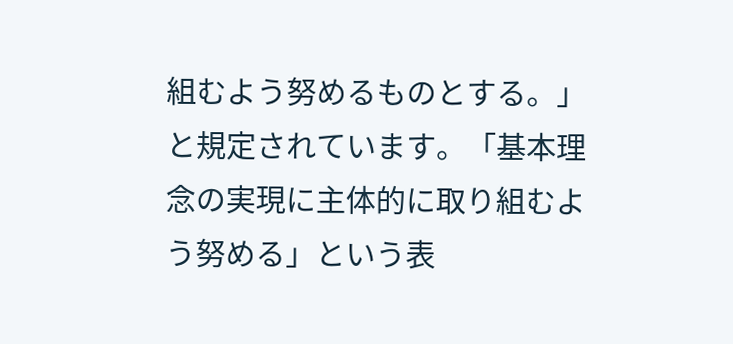組むよう努めるものとする。」と規定されています。「基本理念の実現に主体的に取り組むよう努める」という表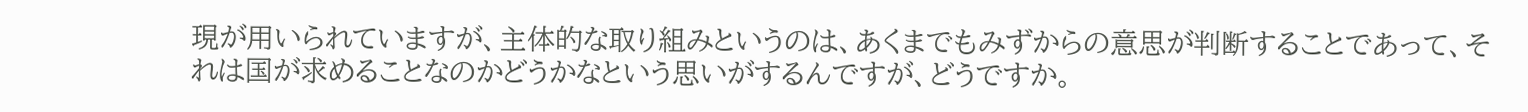現が用いられていますが、主体的な取り組みというのは、あくまでもみずからの意思が判断することであって、それは国が求めることなのかどうかなという思いがするんですが、どうですか。